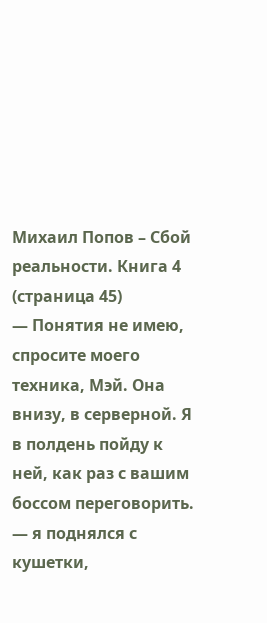Михаил Попов – Сбой реальности. Книга 4 (страница 45)
— Понятия не имею, спросите моего техника, Мэй. Она внизу, в серверной. Я в полдень пойду к ней, как раз с вашим боссом переговорить. — я поднялся с кушетки,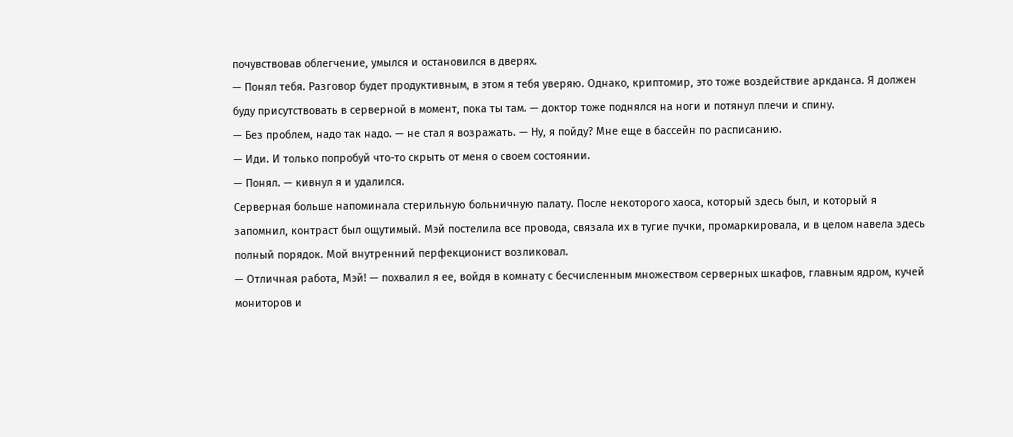почувствовав облегчение, умылся и остановился в дверях.
— Понял тебя. Разговор будет продуктивным, в этом я тебя уверяю. Однако, криптомир, это тоже воздействие аркданса. Я должен буду присутствовать в серверной в момент, пока ты там. — доктор тоже поднялся на ноги и потянул плечи и спину.
— Без проблем, надо так надо. — не стал я возражать. — Ну, я пойду? Мне еще в бассейн по расписанию.
— Иди. И только попробуй что-то скрыть от меня о своем состоянии.
— Понял. — кивнул я и удалился.
Серверная больше напоминала стерильную больничную палату. После некоторого хаоса, который здесь был, и который я запомнил, контраст был ощутимый. Мэй постелила все провода, связала их в тугие пучки, промаркировала, и в целом навела здесь полный порядок. Мой внутренний перфекционист возликовал.
— Отличная работа, Мэй! — похвалил я ее, войдя в комнату с бесчисленным множеством серверных шкафов, главным ядром, кучей мониторов и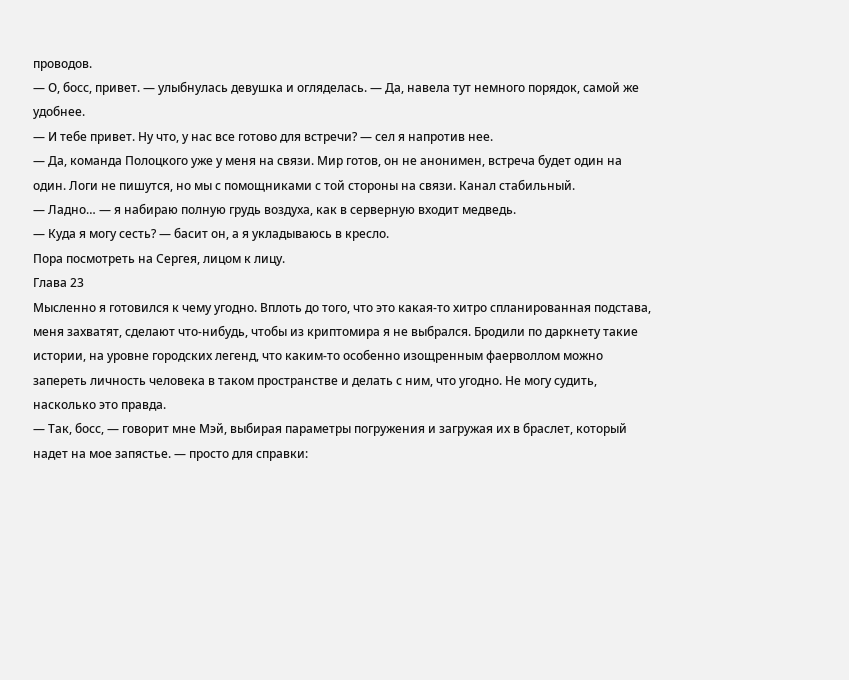проводов.
— О, босс, привет. — улыбнулась девушка и огляделась. — Да, навела тут немного порядок, самой же удобнее.
— И тебе привет. Ну что, у нас все готово для встречи? — сел я напротив нее.
— Да, команда Полоцкого уже у меня на связи. Мир готов, он не анонимен, встреча будет один на один. Логи не пишутся, но мы с помощниками с той стороны на связи. Канал стабильный.
— Ладно… — я набираю полную грудь воздуха, как в серверную входит медведь.
— Куда я могу сесть? — басит он, а я укладываюсь в кресло.
Пора посмотреть на Сергея, лицом к лицу.
Глава 23
Мысленно я готовился к чему угодно. Вплоть до того, что это какая-то хитро спланированная подстава, меня захватят, сделают что-нибудь, чтобы из криптомира я не выбрался. Бродили по даркнету такие истории, на уровне городских легенд, что каким-то особенно изощренным фаерволлом можно запереть личность человека в таком пространстве и делать с ним, что угодно. Не могу судить, насколько это правда.
— Так, босс, — говорит мне Мэй, выбирая параметры погружения и загружая их в браслет, который надет на мое запястье. — просто для справки: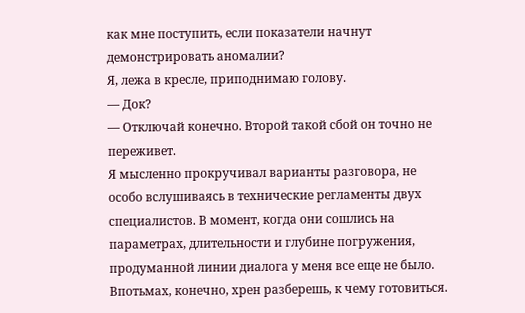как мне поступить, если показатели начнут демонстрировать аномалии?
Я, лежа в кресле, приподнимаю голову.
— Док?
— Отключай конечно. Второй такой сбой он точно не переживет.
Я мысленно прокручивал варианты разговора, не особо вслушиваясь в технические регламенты двух специалистов. В момент, когда они сошлись на параметрах, длительности и глубине погружения, продуманной линии диалога у меня все еще не было. Впотьмах, конечно, хрен разберешь, к чему готовиться.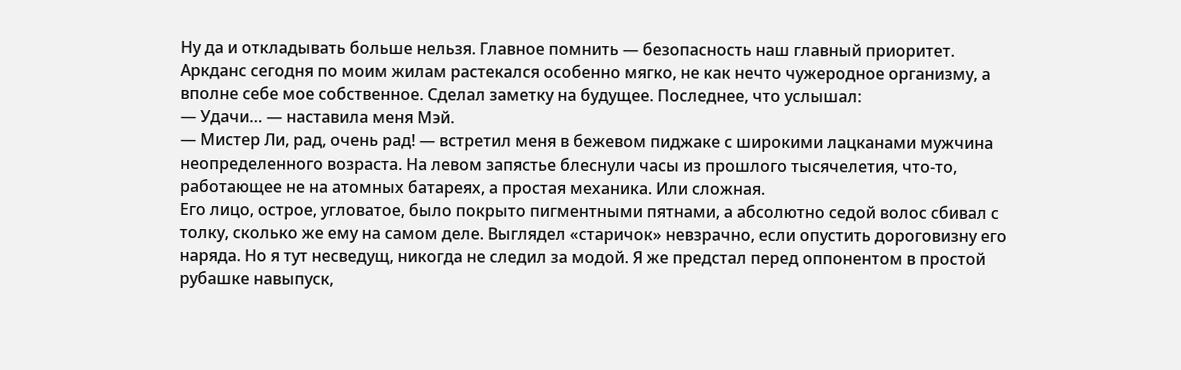Ну да и откладывать больше нельзя. Главное помнить — безопасность наш главный приоритет.
Аркданс сегодня по моим жилам растекался особенно мягко, не как нечто чужеродное организму, а вполне себе мое собственное. Сделал заметку на будущее. Последнее, что услышал:
— Удачи… — наставила меня Мэй.
— Мистер Ли, рад, очень рад! — встретил меня в бежевом пиджаке с широкими лацканами мужчина неопределенного возраста. На левом запястье блеснули часы из прошлого тысячелетия, что-то, работающее не на атомных батареях, а простая механика. Или сложная.
Его лицо, острое, угловатое, было покрыто пигментными пятнами, а абсолютно седой волос сбивал с толку, сколько же ему на самом деле. Выглядел «старичок» невзрачно, если опустить дороговизну его наряда. Но я тут несведущ, никогда не следил за модой. Я же предстал перед оппонентом в простой рубашке навыпуск,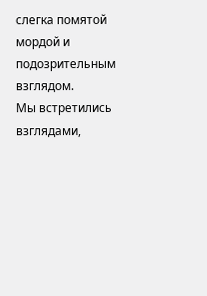слегка помятой мордой и подозрительным взглядом.
Мы встретились взглядами,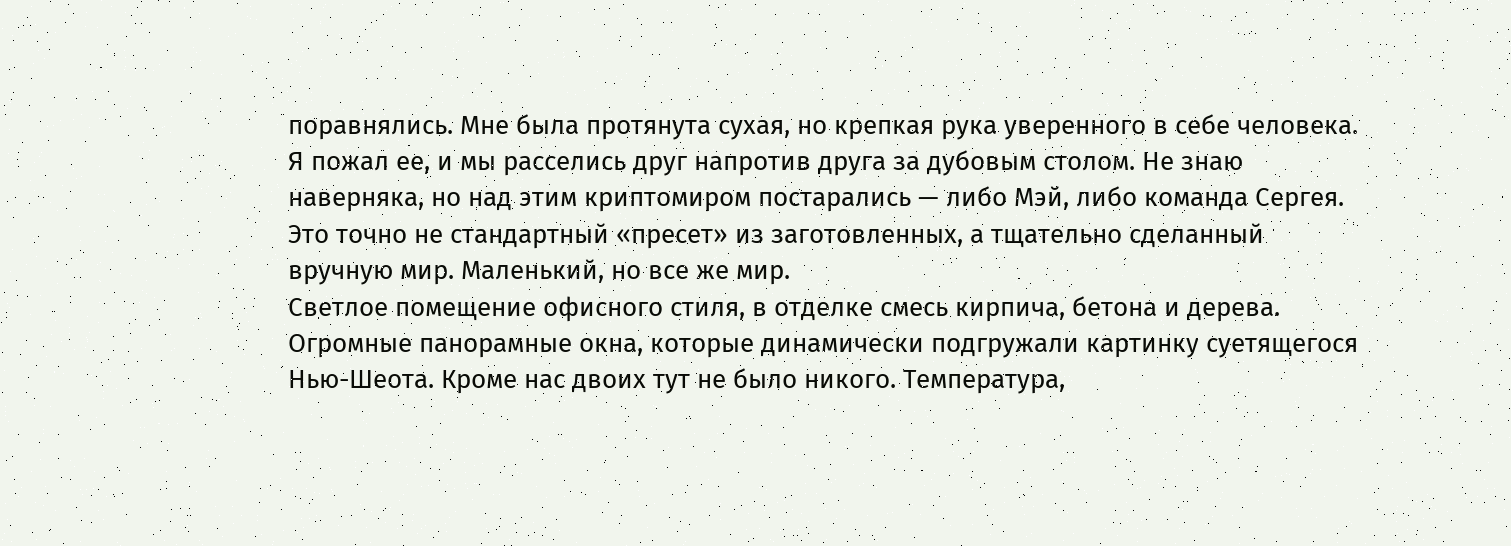поравнялись. Мне была протянута сухая, но крепкая рука уверенного в себе человека. Я пожал ее, и мы расселись друг напротив друга за дубовым столом. Не знаю наверняка, но над этим криптомиром постарались — либо Мэй, либо команда Сергея. Это точно не стандартный «пресет» из заготовленных, а тщательно сделанный вручную мир. Маленький, но все же мир.
Светлое помещение офисного стиля, в отделке смесь кирпича, бетона и дерева. Огромные панорамные окна, которые динамически подгружали картинку суетящегося Нью-Шеота. Кроме нас двоих тут не было никого. Температура,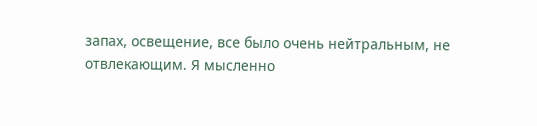запах, освещение, все было очень нейтральным, не отвлекающим. Я мысленно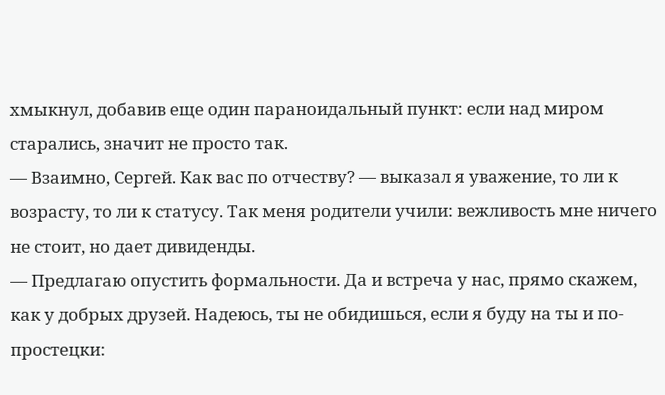хмыкнул, добавив еще один параноидальный пункт: если над миром старались, значит не просто так.
— Взаимно, Сергей. Как вас по отчеству? — выказал я уважение, то ли к возрасту, то ли к статусу. Так меня родители учили: вежливость мне ничего не стоит, но дает дивиденды.
— Предлагаю опустить формальности. Да и встреча у нас, прямо скажем, как у добрых друзей. Надеюсь, ты не обидишься, если я буду на ты и по-простецки: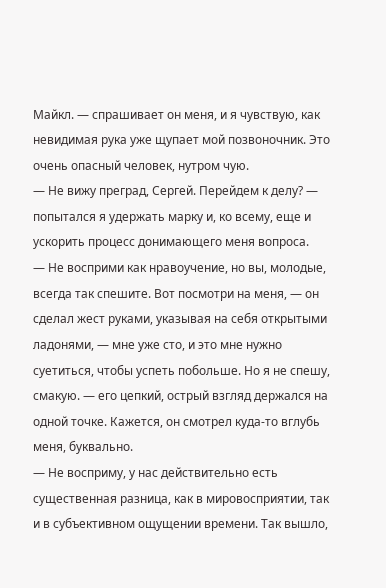Майкл. — спрашивает он меня, и я чувствую, как невидимая рука уже щупает мой позвоночник. Это очень опасный человек, нутром чую.
— Не вижу преград, Сергей. Перейдем к делу? — попытался я удержать марку и, ко всему, еще и ускорить процесс донимающего меня вопроса.
— Не восприми как нравоучение, но вы, молодые, всегда так спешите. Вот посмотри на меня, — он сделал жест руками, указывая на себя открытыми ладонями, — мне уже сто, и это мне нужно суетиться, чтобы успеть побольше. Но я не спешу, смакую. — его цепкий, острый взгляд держался на одной точке. Кажется, он смотрел куда-то вглубь меня, буквально.
— Не восприму, у нас действительно есть существенная разница, как в мировосприятии, так и в субъективном ощущении времени. Так вышло,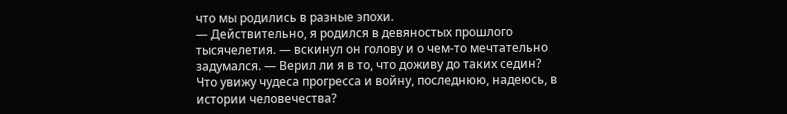что мы родились в разные эпохи.
— Действительно, я родился в девяностых прошлого тысячелетия. — вскинул он голову и о чем-то мечтательно задумался. — Верил ли я в то, что доживу до таких седин? Что увижу чудеса прогресса и войну, последнюю, надеюсь, в истории человечества?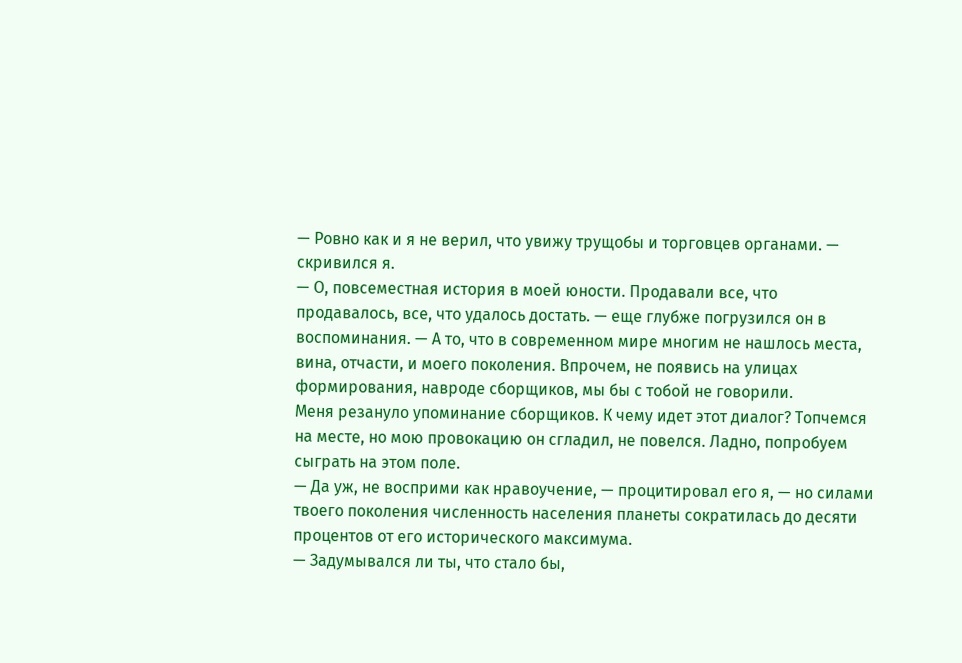— Ровно как и я не верил, что увижу трущобы и торговцев органами. — скривился я.
— О, повсеместная история в моей юности. Продавали все, что продавалось, все, что удалось достать. — еще глубже погрузился он в воспоминания. — А то, что в современном мире многим не нашлось места, вина, отчасти, и моего поколения. Впрочем, не появись на улицах формирования, навроде сборщиков, мы бы с тобой не говорили.
Меня резануло упоминание сборщиков. К чему идет этот диалог? Топчемся на месте, но мою провокацию он сгладил, не повелся. Ладно, попробуем сыграть на этом поле.
— Да уж, не восприми как нравоучение, — процитировал его я, — но силами твоего поколения численность населения планеты сократилась до десяти процентов от его исторического максимума.
— Задумывался ли ты, что стало бы,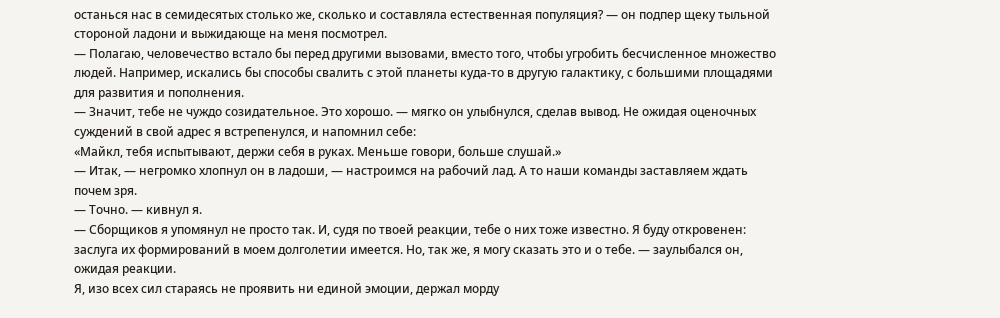останься нас в семидесятых столько же, сколько и составляла естественная популяция? — он подпер щеку тыльной стороной ладони и выжидающе на меня посмотрел.
— Полагаю, человечество встало бы перед другими вызовами, вместо того, чтобы угробить бесчисленное множество людей. Например, искались бы способы свалить с этой планеты куда-то в другую галактику, с большими площадями для развития и пополнения.
— Значит, тебе не чуждо созидательное. Это хорошо. — мягко он улыбнулся, сделав вывод. Не ожидая оценочных суждений в свой адрес я встрепенулся, и напомнил себе:
«Майкл, тебя испытывают, держи себя в руках. Меньше говори, больше слушай.»
— Итак, — негромко хлопнул он в ладоши, — настроимся на рабочий лад. А то наши команды заставляем ждать почем зря.
— Точно. — кивнул я.
— Сборщиков я упомянул не просто так. И, судя по твоей реакции, тебе о них тоже известно. Я буду откровенен: заслуга их формирований в моем долголетии имеется. Но, так же, я могу сказать это и о тебе. — заулыбался он, ожидая реакции.
Я, изо всех сил стараясь не проявить ни единой эмоции, держал морду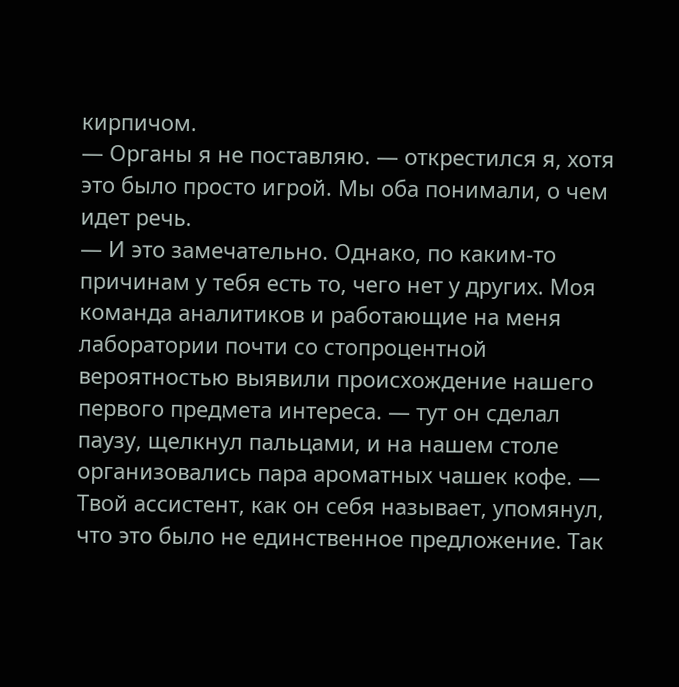кирпичом.
— Органы я не поставляю. — открестился я, хотя это было просто игрой. Мы оба понимали, о чем идет речь.
— И это замечательно. Однако, по каким-то причинам у тебя есть то, чего нет у других. Моя команда аналитиков и работающие на меня лаборатории почти со стопроцентной вероятностью выявили происхождение нашего первого предмета интереса. — тут он сделал паузу, щелкнул пальцами, и на нашем столе организовались пара ароматных чашек кофе. — Твой ассистент, как он себя называет, упомянул, что это было не единственное предложение. Так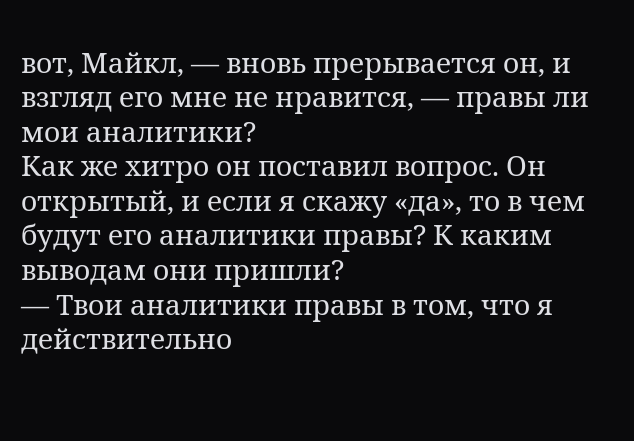вот, Майкл, — вновь прерывается он, и взгляд его мне не нравится, — правы ли мои аналитики?
Как же хитро он поставил вопрос. Он открытый, и если я скажу «да», то в чем будут его аналитики правы? К каким выводам они пришли?
— Твои аналитики правы в том, что я действительно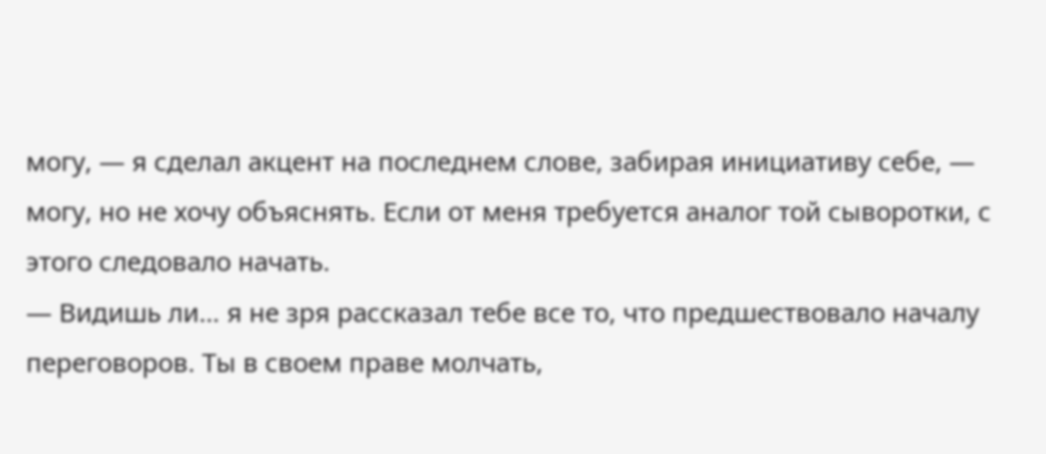могу, — я сделал акцент на последнем слове, забирая инициативу себе, — могу, но не хочу объяснять. Если от меня требуется аналог той сыворотки, с этого следовало начать.
— Видишь ли… я не зря рассказал тебе все то, что предшествовало началу переговоров. Ты в своем праве молчать,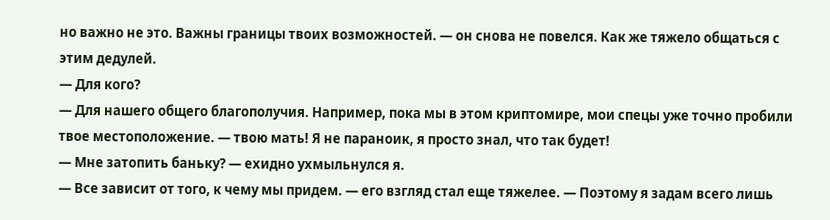но важно не это. Важны границы твоих возможностей. — он снова не повелся. Как же тяжело общаться с этим дедулей.
— Для кого?
— Для нашего общего благополучия. Например, пока мы в этом криптомире, мои спецы уже точно пробили твое местоположение. — твою мать! Я не параноик, я просто знал, что так будет!
— Мне затопить баньку? — ехидно ухмыльнулся я.
— Все зависит от того, к чему мы придем. — его взгляд стал еще тяжелее. — Поэтому я задам всего лишь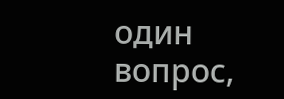один вопрос,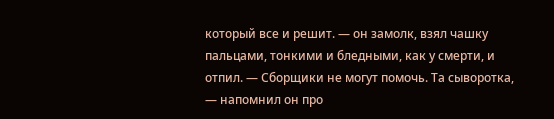который все и решит. — он замолк, взял чашку пальцами, тонкими и бледными, как у смерти, и отпил. — Сборщики не могут помочь. Та сыворотка, — напомнил он про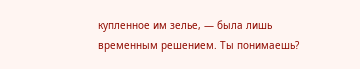купленное им зелье, — была лишь временным решением. Ты понимаешь?